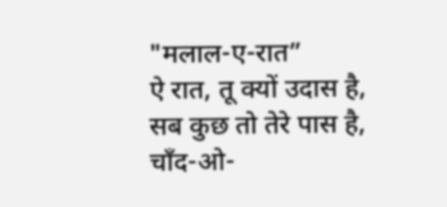"मलाल-ए-रात”
ऐ रात, तू क्यों उदास है,
सब कुछ तो तेरे पास है,
चाँद-ओ-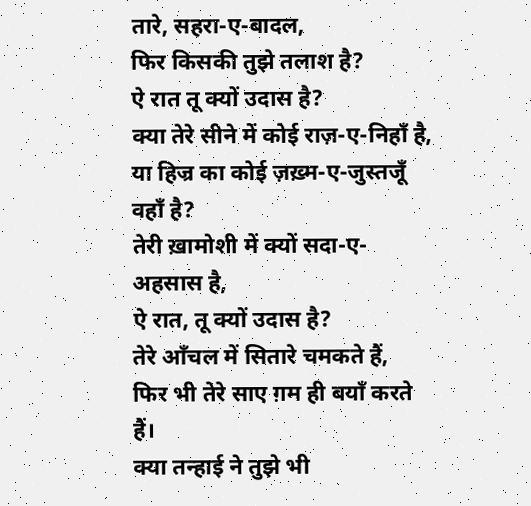तारे, सहरा-ए-बादल,
फिर किसकी तुझे तलाश है?
ऐ रात तू क्यों उदास है?
क्या तेरे सीने में कोई राज़-ए-निहाँ है,
या हिज्र का कोई ज़ख़्म-ए-जुस्तजूँ वहाँ है?
तेरी ख़ामोशी में क्यों सदा-ए-अहसास है,
ऐ रात, तू क्यों उदास है?
तेरे आँचल में सितारे चमकते हैं,
फिर भी तेरे साए ग़म ही बयाँ करते हैं।
क्या तन्हाई ने तुझे भी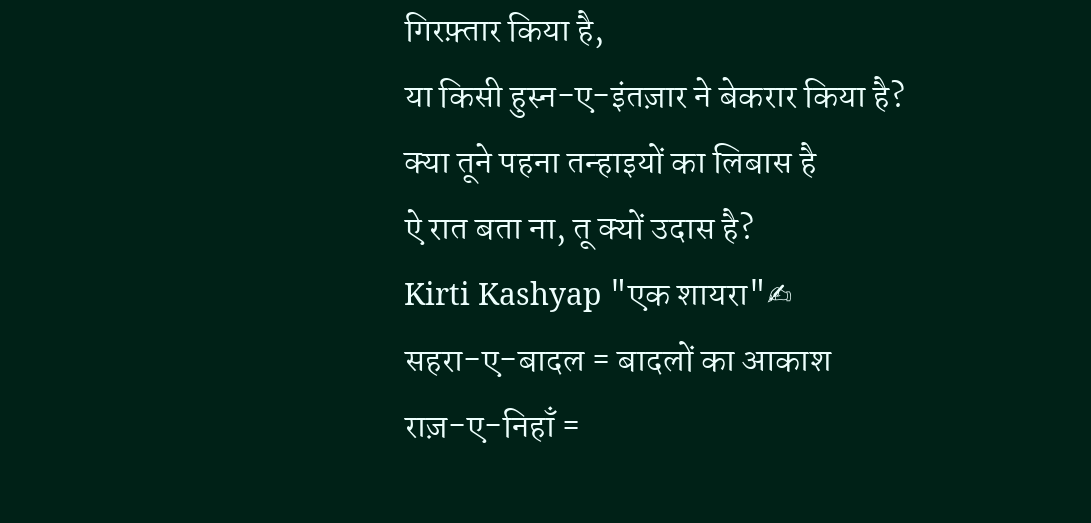गिरफ़्तार किया है,
या किसी हुस्न-ए-इंतज़ार ने बेकरार किया है?
क्या तूने पहना तन्हाइयों का लिबास है
ऐ रात बता ना, तू क्यों उदास है?
Kirti Kashyap "एक शायरा"✍
सहरा-ए-बादल = बादलों का आकाश
राज़-ए-निहाँ =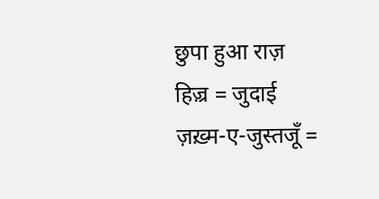छुपा हुआ राज़
हिज़्र = जुदाई
ज़ख़्म-ए-जुस्तजूँ =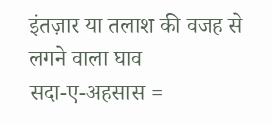इंतज़ार या तलाश की वजह से लगने वाला घाव
सदा-ए-अहसास =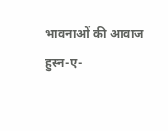भावनाओं की आवाज
हुस्न-ए-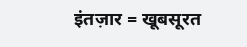इंतज़ार = खूबसूरत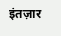इंतज़ार